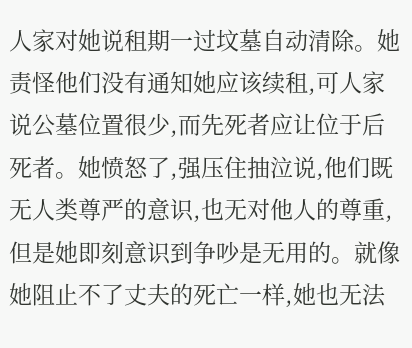人家对她说租期一过坟墓自动清除。她责怪他们没有通知她应该续租,可人家说公墓位置很少,而先死者应让位于后死者。她愤怒了,强压住抽泣说,他们既无人类尊严的意识,也无对他人的尊重,但是她即刻意识到争吵是无用的。就像她阻止不了丈夫的死亡一样,她也无法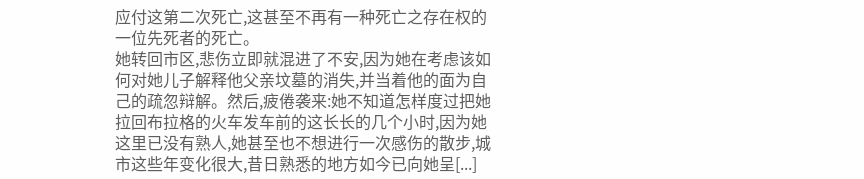应付这第二次死亡,这甚至不再有一种死亡之存在权的一位先死者的死亡。
她转回市区,悲伤立即就混进了不安,因为她在考虑该如何对她儿子解释他父亲坟墓的消失,并当着他的面为自己的疏忽辩解。然后,疲倦袭来:她不知道怎样度过把她拉回布拉格的火车发车前的这长长的几个小时,因为她这里已没有熟人,她甚至也不想进行一次感伤的散步,城市这些年变化很大,昔日熟悉的地方如今已向她呈[...]